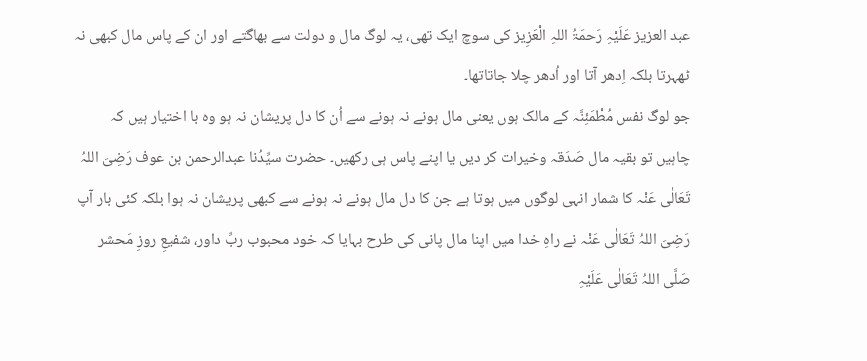عبد العزیز عَلَیْہِ رَحمَۃُ اللہِ الْعَزِیز کی سوچ ایک تھی، یہ لوگ مال و دولت سے بھاگتے اور ان کے پاس مال کبھی نہ ٹھہرتا بلکہ اِدھر آتا اور اُدھر چلا جاتاتھا۔
جو لوگ نفس مُطْمَئِنَّہ کے مالک ہوں یعنی مال ہونے نہ ہونے سے اُن کا دل پریشان نہ ہو وہ با اختیار ہیں کہ چاہیں تو بقیہ مال صَدَقہ وخیرات کر دیں یا اپنے پاس ہی رکھیں۔ حضرت سیِّدُنا عبدالرحمن بن عوف رَضِیَ اللہُ تَعَالٰی عَنْہ کا شمار انہی لوگوں میں ہوتا ہے جن کا دل مال ہونے نہ ہونے سے کبھی پریشان نہ ہوا بلکہ کئی بار آپ رَضِیَ اللہُ تَعَالٰی عَنْہ نے راہِ خدا میں اپنا مال پانی کی طرح بہایا کہ خود محبوب ربِّ داور، شفیعِ روزِ مَحشر صَلَّی اللہُ تَعَالٰی عَلَیْہِ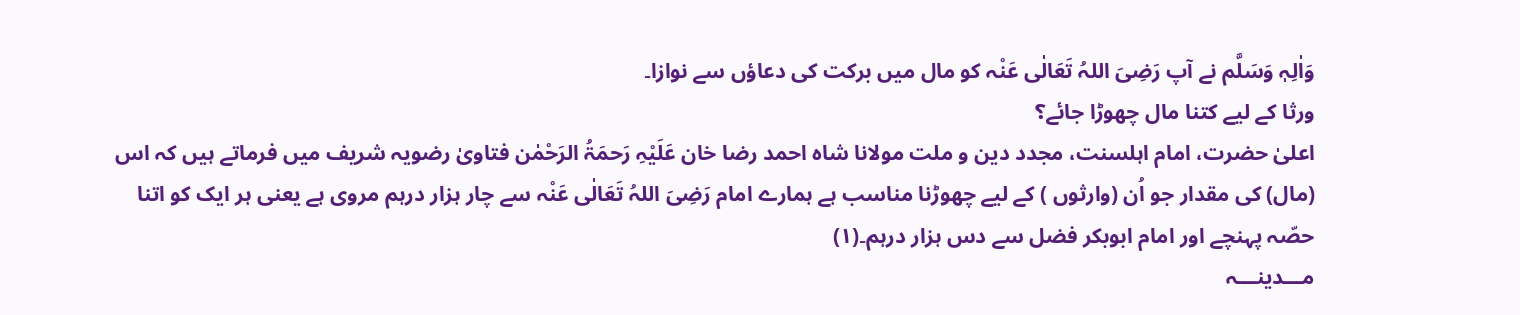وَاٰلِہٖ وَسَلَّم نے آپ رَضِیَ اللہُ تَعَالٰی عَنْہ کو مال میں برکت کی دعاؤں سے نوازا۔
ورثا کے لیے کتنا مال چھوڑا جائے؟
اعلیٰ حضرت، امام اہلسنت، مجدد دین و ملت مولانا شاہ احمد رضا خان عَلَیْہِ رَحمَۃُ الرَحْمٰن فتاویٰ رضویہ شریف میں فرماتے ہیں کہ اس (مال) کی مقدار جو اُن (وارثوں ) کے لیے چھوڑنا مناسب ہے ہمارے امام رَضِیَ اللہُ تَعَالٰی عَنْہ سے چار ہزار درہم مروی ہے یعنی ہر ایک کو اتنا حصّہ پہنچے اور امام ابوبکر فضل سے دس ہزار درہم۔(۱)
مـــدینـــہ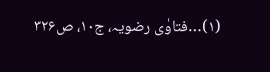(۱)…فتاوٰی رضویہ، ج۱۰، ص۳۲۶